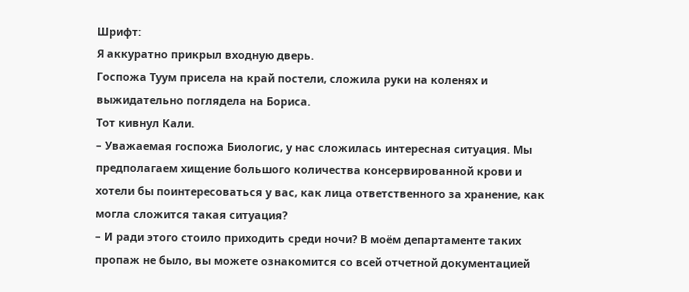Шрифт:
Я аккуратно прикрыл входную дверь.
Госпожа Туум присела на край постели, сложила руки на коленях и выжидательно поглядела на Бориса.
Тот кивнул Кали.
– Уважаемая госпожа Биологис, у нас сложилась интересная ситуация. Мы предполагаем хищение большого количества консервированной крови и хотели бы поинтересоваться у вас, как лица ответственного за хранение, как могла сложится такая ситуация?
– И ради этого стоило приходить среди ночи? В моём департаменте таких пропаж не было, вы можете ознакомится со всей отчетной документацией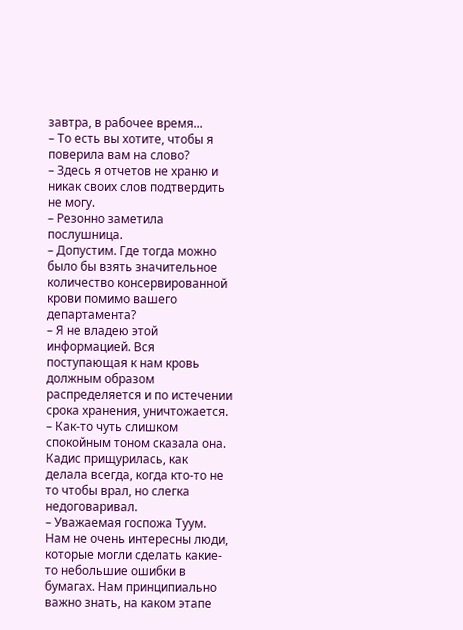завтра, в рабочее время...
– То есть вы хотите, чтобы я поверила вам на слово?
– Здесь я отчетов не храню и никак своих слов подтвердить не могу.
– Резонно заметила послушница.
– Допустим. Где тогда можно было бы взять значительное количество консервированной крови помимо вашего департамента?
– Я не владею этой информацией. Вся поступающая к нам кровь должным образом распределяется и по истечении срока хранения, уничтожается.
– Как-то чуть слишком спокойным тоном сказала она.
Кадис прищурилась, как делала всегда, когда кто-то не то чтобы врал, но слегка недоговаривал.
– Уважаемая госпожа Туум. Нам не очень интересны люди, которые могли сделать какие-то небольшие ошибки в бумагах. Нам принципиально важно знать, на каком этапе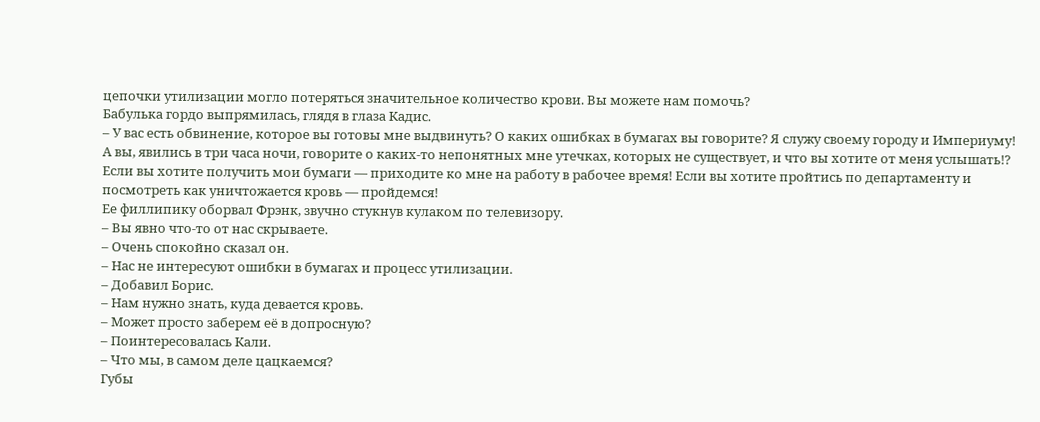цепочки утилизации могло потеряться значительное количество крови. Вы можете нам помочь?
Бабулька гордо выпрямилась, глядя в глаза Кадис.
– У вас есть обвинение, которое вы готовы мне выдвинуть? О каких ошибках в бумагах вы говорите? Я служу своему городу и Империуму! А вы, явились в три часа ночи, говорите о каких-то непонятных мне утечках, которых не существует, и что вы хотите от меня услышать!? Если вы хотите получить мои бумаги — приходите ко мне на работу в рабочее время! Если вы хотите пройтись по департаменту и посмотреть как уничтожается кровь — пройдемся!
Ее филлипику оборвал Фрэнк, звучно стукнув кулаком по телевизору.
– Вы явно что-то от нас скрываете.
– Очень спокойно сказал он.
– Нас не интересуют ошибки в бумагах и процесс утилизации.
– Добавил Борис.
– Нам нужно знать, куда девается кровь.
– Может просто заберем её в допросную?
– Поинтересовалась Кали.
– Что мы, в самом деле цацкаемся?
Губы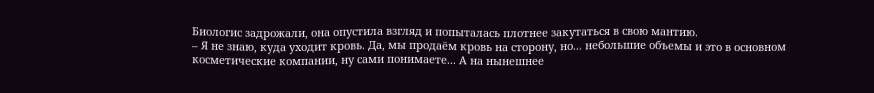Биологис задрожали, она опустила взгляд и попыталась плотнее закутаться в свою мантию.
– Я не знаю, куда уходит кровь. Да, мы продаём кровь на сторону, но... небольшие объемы и это в основном косметические компании, ну сами понимаете... А на нынешнее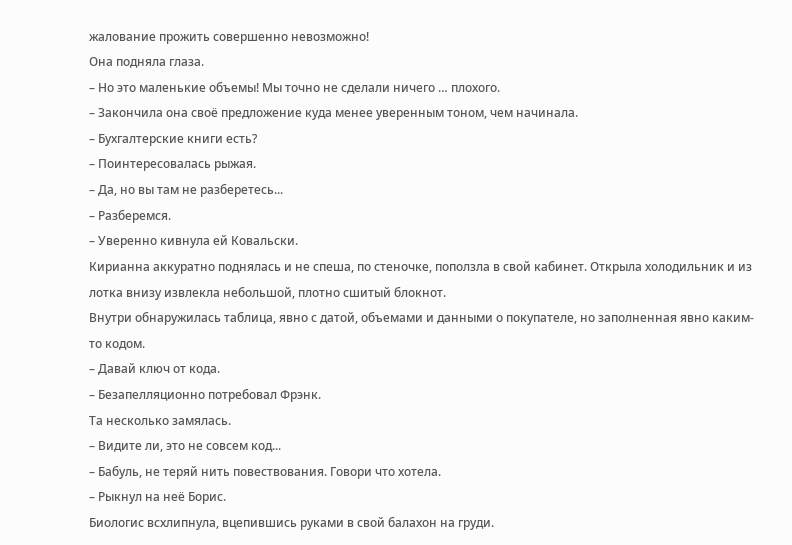жалование прожить совершенно невозможно!
Она подняла глаза.
– Но это маленькие объемы! Мы точно не сделали ничего … плохого.
– Закончила она своё предложение куда менее уверенным тоном, чем начинала.
– Бухгалтерские книги есть?
– Поинтересовалась рыжая.
– Да, но вы там не разберетесь...
– Разберемся.
– Уверенно кивнула ей Ковальски.
Кирианна аккуратно поднялась и не спеша, по стеночке, поползла в свой кабинет. Открыла холодильник и из лотка внизу извлекла небольшой, плотно сшитый блокнот.
Внутри обнаружилась таблица, явно с датой, объемами и данными о покупателе, но заполненная явно каким-то кодом.
– Давай ключ от кода.
– Безапелляционно потребовал Фрэнк.
Та несколько замялась.
– Видите ли, это не совсем код...
– Бабуль, не теряй нить повествования. Говори что хотела.
– Рыкнул на неё Борис.
Биологис всхлипнула, вцепившись руками в свой балахон на груди.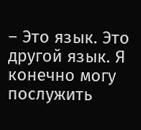– Это язык. Это другой язык. Я конечно могу послужить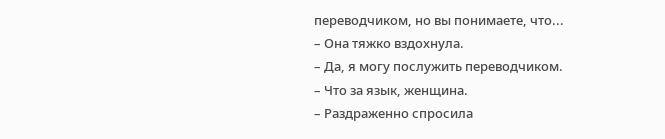переводчиком, но вы понимаете, что...
– Она тяжко вздохнула.
– Да, я могу послужить переводчиком.
– Что за язык, женщина.
– Раздраженно спросила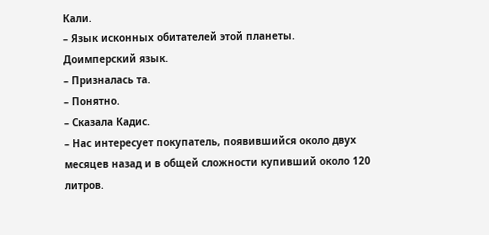Кали.
– Язык исконных обитателей этой планеты. Доимперский язык.
– Призналась та.
– Понятно.
– Сказала Кадис.
– Нас интересует покупатель, появившийся около двух месяцев назад и в общей сложности купивший около 120 литров.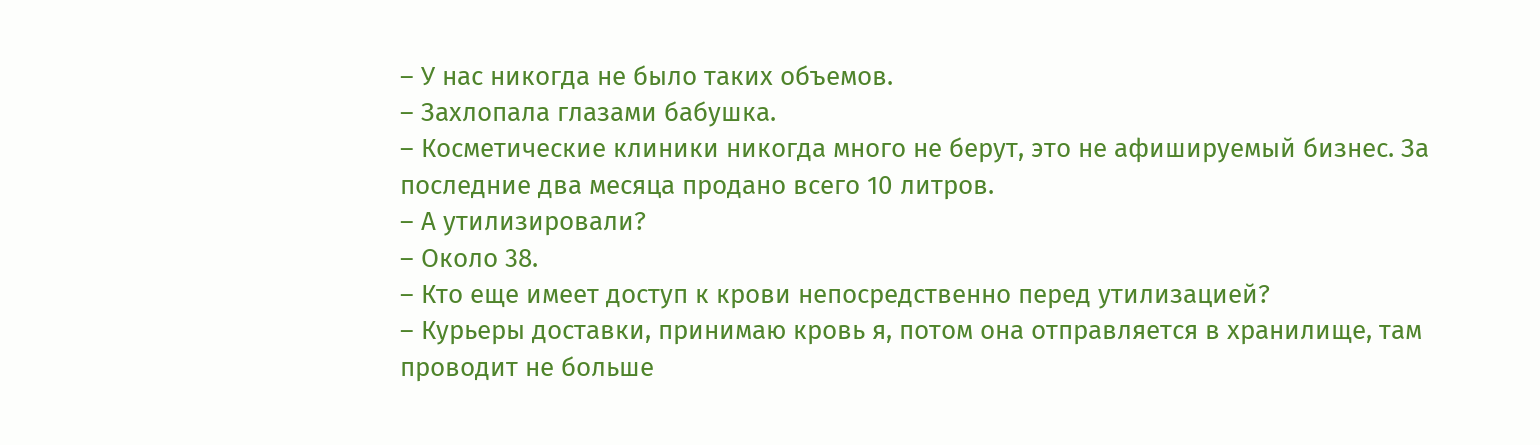– У нас никогда не было таких объемов.
– Захлопала глазами бабушка.
– Косметические клиники никогда много не берут, это не афишируемый бизнес. За последние два месяца продано всего 10 литров.
– А утилизировали?
– Около 38.
– Кто еще имеет доступ к крови непосредственно перед утилизацией?
– Курьеры доставки, принимаю кровь я, потом она отправляется в хранилище, там проводит не больше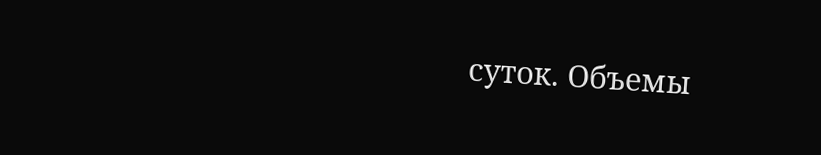суток. Объемы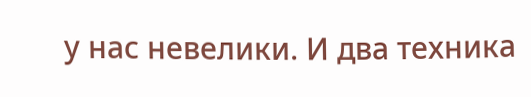у нас невелики. И два техника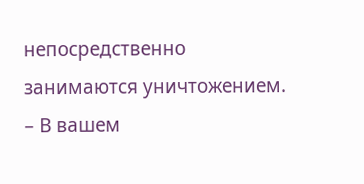непосредственно занимаются уничтожением.
– В вашем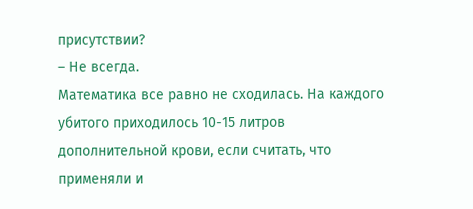присутствии?
– Не всегда.
Математика все равно не сходилась. На каждого убитого приходилось 10-15 литров дополнительной крови, если считать, что применяли и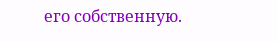его собственную.